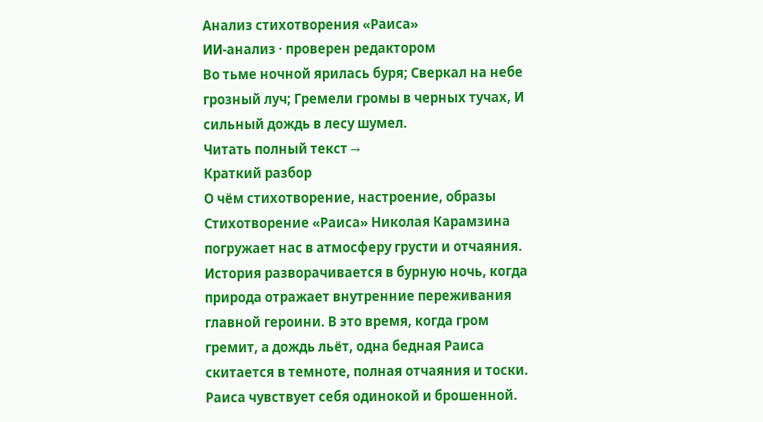Анализ стихотворения «Раиса»
ИИ-анализ · проверен редактором
Во тьме ночной ярилась буря; Сверкал на небе грозный луч; Гремели громы в черных тучах, И сильный дождь в лесу шумел.
Читать полный текст →
Краткий разбор
О чём стихотворение, настроение, образы
Стихотворение «Раиса» Николая Карамзина погружает нас в атмосферу грусти и отчаяния. История разворачивается в бурную ночь, когда природа отражает внутренние переживания главной героини. В это время, когда гром гремит, а дождь льёт, одна бедная Раиса скитается в темноте, полная отчаяния и тоски.
Раиса чувствует себя одинокой и брошенной.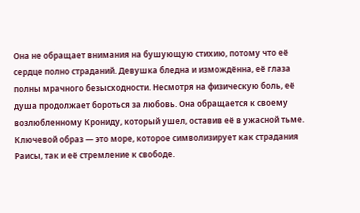Она не обращает внимания на бушующую стихию, потому что её сердце полно страданий. Девушка бледна и измождённа, её глаза полны мрачного безысходности. Несмотря на физическую боль, её душа продолжает бороться за любовь. Она обращается к своему возлюбленному Крониду, который ушел, оставив её в ужасной тьме.
Ключевой образ — это море, которое символизирует как страдания Раисы, так и её стремление к свободе.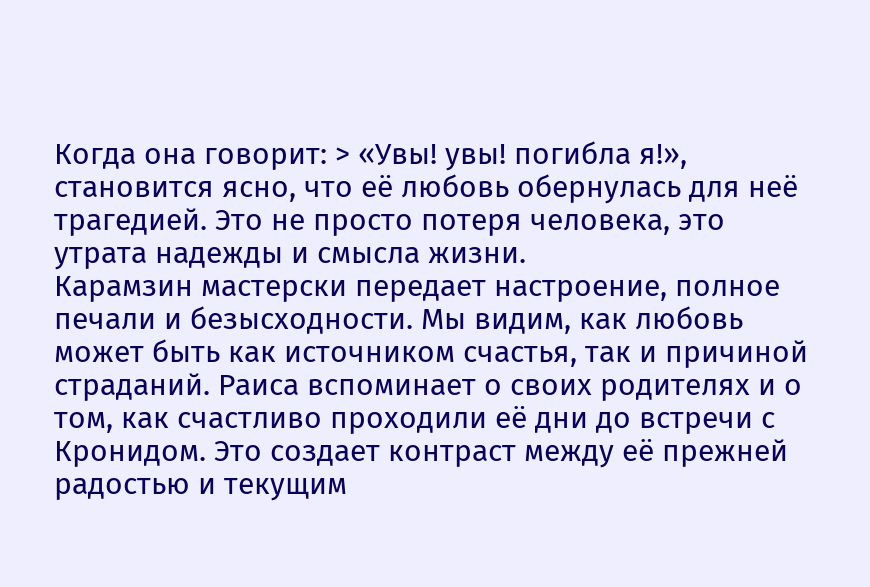Когда она говорит: > «Увы! увы! погибла я!», становится ясно, что её любовь обернулась для неё трагедией. Это не просто потеря человека, это утрата надежды и смысла жизни.
Карамзин мастерски передает настроение, полное печали и безысходности. Мы видим, как любовь может быть как источником счастья, так и причиной страданий. Раиса вспоминает о своих родителях и о том, как счастливо проходили её дни до встречи с Кронидом. Это создает контраст между её прежней радостью и текущим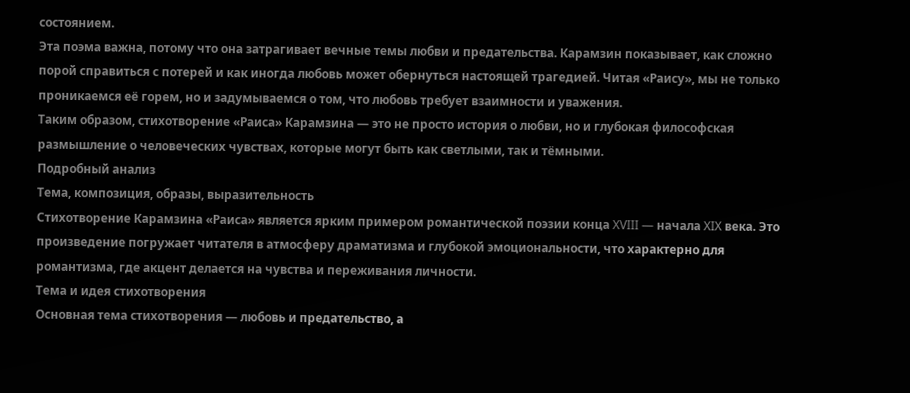состоянием.
Эта поэма важна, потому что она затрагивает вечные темы любви и предательства. Карамзин показывает, как сложно порой справиться с потерей и как иногда любовь может обернуться настоящей трагедией. Читая «Раису», мы не только проникаемся её горем, но и задумываемся о том, что любовь требует взаимности и уважения.
Таким образом, стихотворение «Раиса» Карамзина — это не просто история о любви, но и глубокая философская размышление о человеческих чувствах, которые могут быть как светлыми, так и тёмными.
Подробный анализ
Тема, композиция, образы, выразительность
Стихотворение Карамзина «Раиса» является ярким примером романтической поэзии конца XVIII — начала XIX века. Это произведение погружает читателя в атмосферу драматизма и глубокой эмоциональности, что характерно для романтизма, где акцент делается на чувства и переживания личности.
Тема и идея стихотворения
Основная тема стихотворения — любовь и предательство, а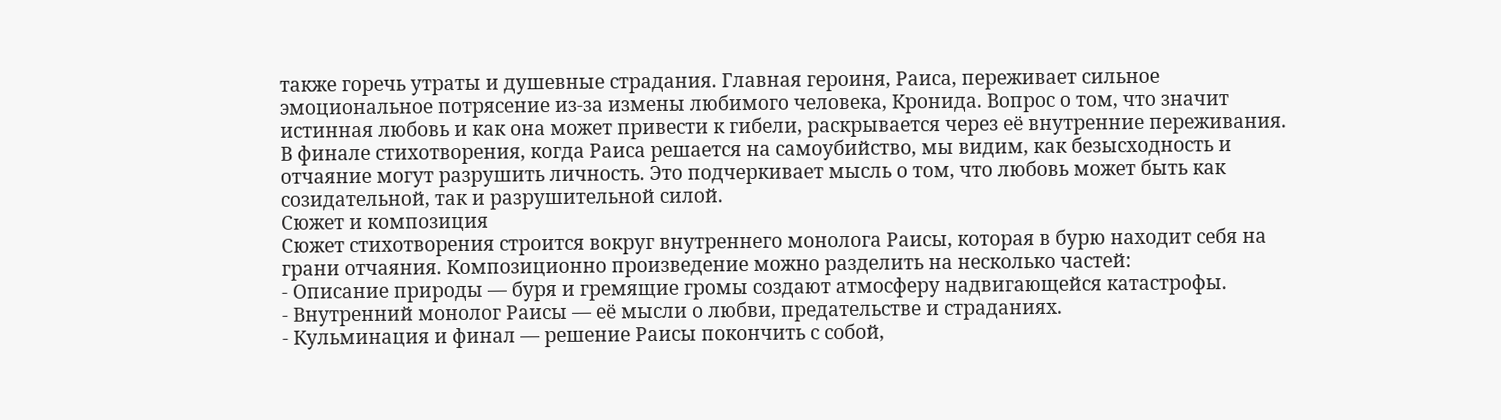также горечь утраты и душевные страдания. Главная героиня, Раиса, переживает сильное эмоциональное потрясение из-за измены любимого человека, Кронида. Вопрос о том, что значит истинная любовь и как она может привести к гибели, раскрывается через её внутренние переживания. В финале стихотворения, когда Раиса решается на самоубийство, мы видим, как безысходность и отчаяние могут разрушить личность. Это подчеркивает мысль о том, что любовь может быть как созидательной, так и разрушительной силой.
Сюжет и композиция
Сюжет стихотворения строится вокруг внутреннего монолога Раисы, которая в бурю находит себя на грани отчаяния. Композиционно произведение можно разделить на несколько частей:
- Описание природы — буря и гремящие громы создают атмосферу надвигающейся катастрофы.
- Внутренний монолог Раисы — её мысли о любви, предательстве и страданиях.
- Кульминация и финал — решение Раисы покончить с собой,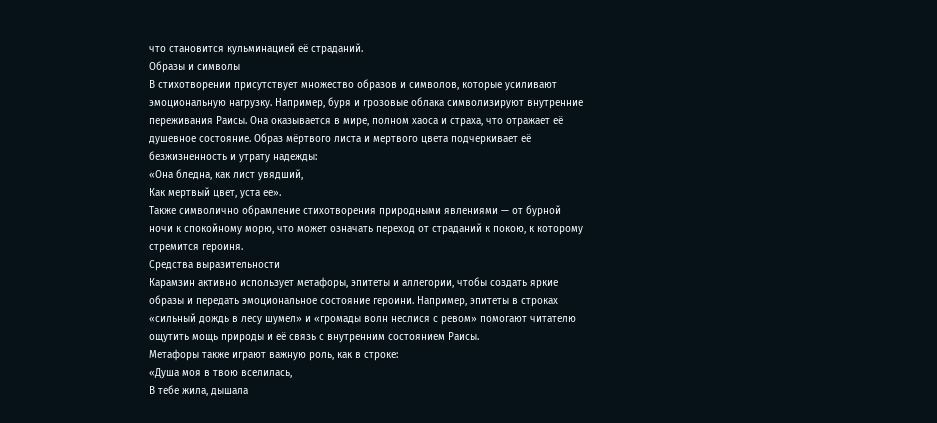что становится кульминацией её страданий.
Образы и символы
В стихотворении присутствует множество образов и символов, которые усиливают эмоциональную нагрузку. Например, буря и грозовые облака символизируют внутренние переживания Раисы. Она оказывается в мире, полном хаоса и страха, что отражает её душевное состояние. Образ мёртвого листа и мертвого цвета подчеркивает её безжизненность и утрату надежды:
«Она бледна, как лист увядший,
Как мертвый цвет, уста ее».
Также символично обрамление стихотворения природными явлениями — от бурной ночи к спокойному морю, что может означать переход от страданий к покою, к которому стремится героиня.
Средства выразительности
Карамзин активно использует метафоры, эпитеты и аллегории, чтобы создать яркие образы и передать эмоциональное состояние героини. Например, эпитеты в строках «сильный дождь в лесу шумел» и «громады волн неслися с ревом» помогают читателю ощутить мощь природы и её связь с внутренним состоянием Раисы.
Метафоры также играют важную роль, как в строке:
«Душа моя в твою вселилась,
В тебе жила, дышала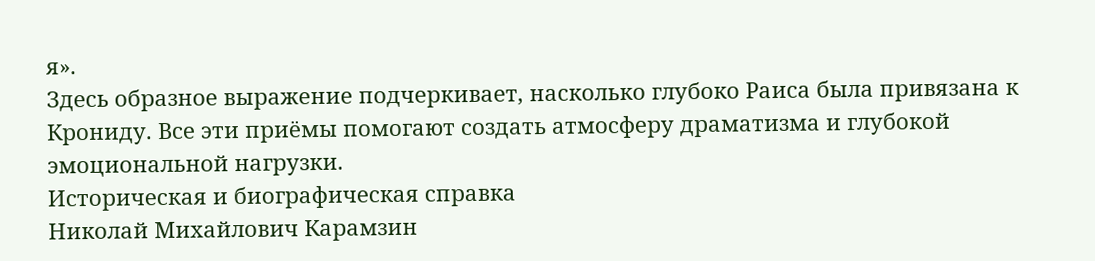я».
Здесь образное выражение подчеркивает, насколько глубоко Раиса была привязана к Крониду. Все эти приёмы помогают создать атмосферу драматизма и глубокой эмоциональной нагрузки.
Историческая и биографическая справка
Николай Михайлович Карамзин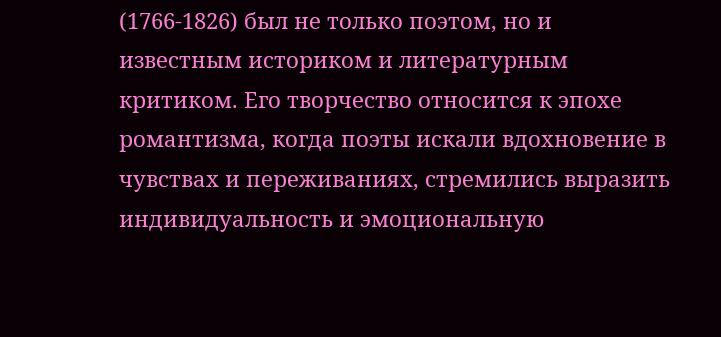(1766-1826) был не только поэтом, но и известным историком и литературным критиком. Его творчество относится к эпохе романтизма, когда поэты искали вдохновение в чувствах и переживаниях, стремились выразить индивидуальность и эмоциональную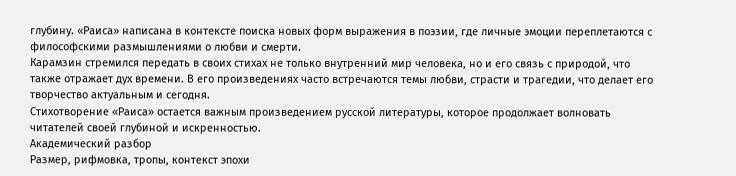глубину. «Раиса» написана в контексте поиска новых форм выражения в поэзии, где личные эмоции переплетаются с философскими размышлениями о любви и смерти.
Карамзин стремился передать в своих стихах не только внутренний мир человека, но и его связь с природой, что также отражает дух времени. В его произведениях часто встречаются темы любви, страсти и трагедии, что делает его творчество актуальным и сегодня.
Стихотворение «Раиса» остается важным произведением русской литературы, которое продолжает волновать читателей своей глубиной и искренностью.
Академический разбор
Размер, рифмовка, тропы, контекст эпохи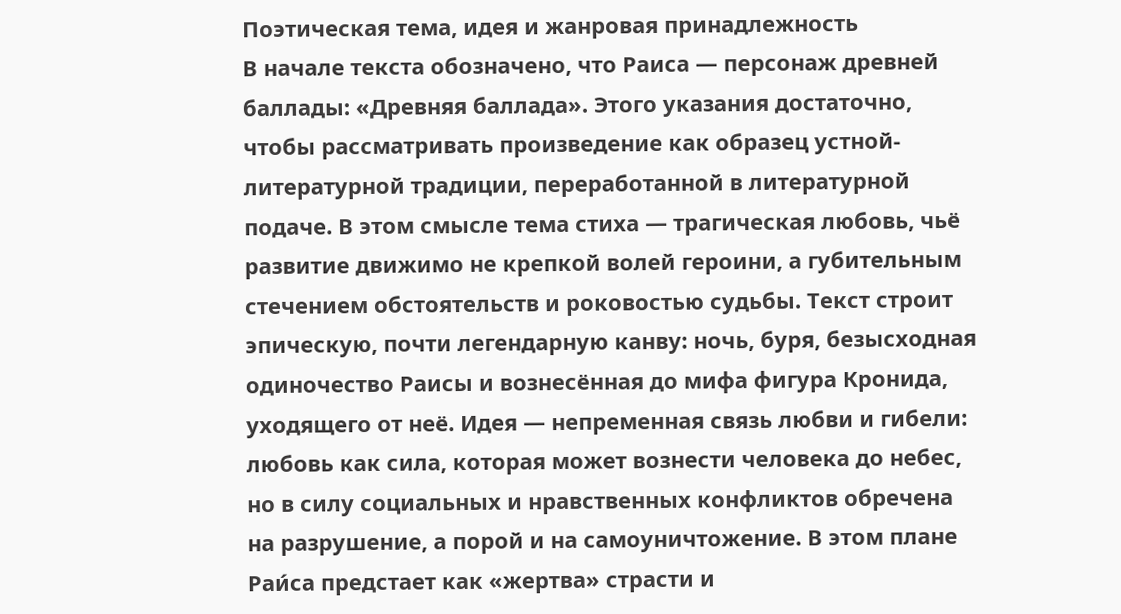Поэтическая тема, идея и жанровая принадлежность
В начале текста обозначено, что Раиса — персонаж древней баллады: «Древняя баллада». Этого указания достаточно, чтобы рассматривать произведение как образец устной-литературной традиции, переработанной в литературной подаче. В этом смысле тема стиха — трагическая любовь, чьё развитие движимо не крепкой волей героини, а губительным стечением обстоятельств и роковостью судьбы. Текст строит эпическую, почти легендарную канву: ночь, буря, безысходная одиночество Раисы и вознесённая до мифа фигура Кронида, уходящего от неё. Идея — непременная связь любви и гибели: любовь как сила, которая может вознести человека до небес, но в силу социальных и нравственных конфликтов обречена на разрушение, а порой и на самоуничтожение. В этом плане Раи́са предстает как «жертва» страсти и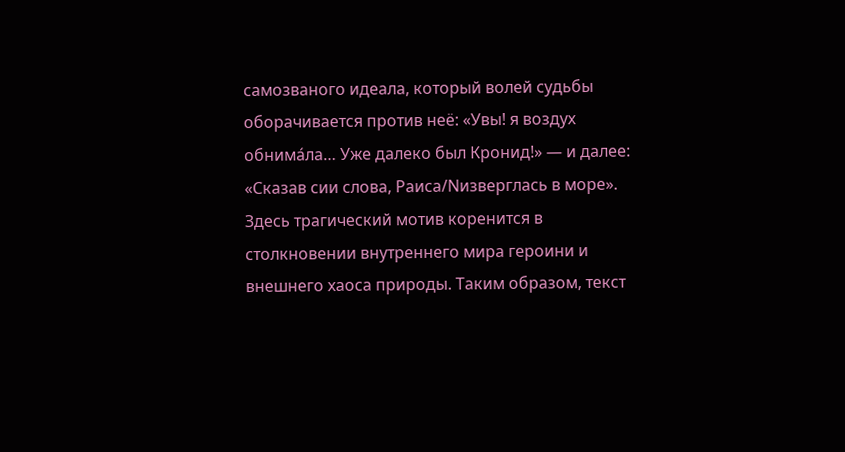самозваного идеала, который волей судьбы оборачивается против неё: «Увы! я воздух обнима́ла… Уже далеко был Кронид!» — и далее: «Сказав сии слова, Раиса/Nизверглась в море». Здесь трагический мотив коренится в столкновении внутреннего мира героини и внешнего хаоса природы. Таким образом, текст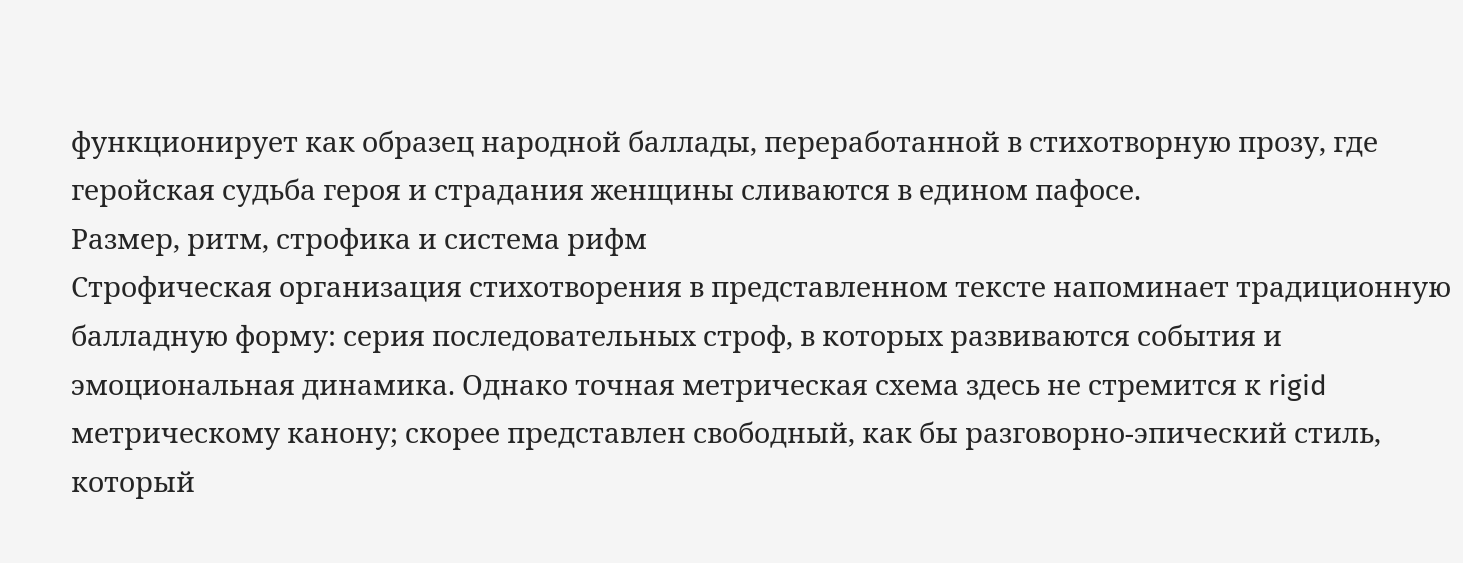функционирует как образец народной баллады, переработанной в стихотворную прозу, где геройская судьба героя и страдания женщины сливаются в едином пафосе.
Размер, ритм, строфика и система рифм
Строфическая организация стихотворения в представленном тексте напоминает традиционную балладную форму: серия последовательных строф, в которых развиваются события и эмоциональная динамика. Однако точная метрическая схема здесь не стремится к rigid метрическому канону; скорее представлен свободный, как бы разговорно-эпический стиль, который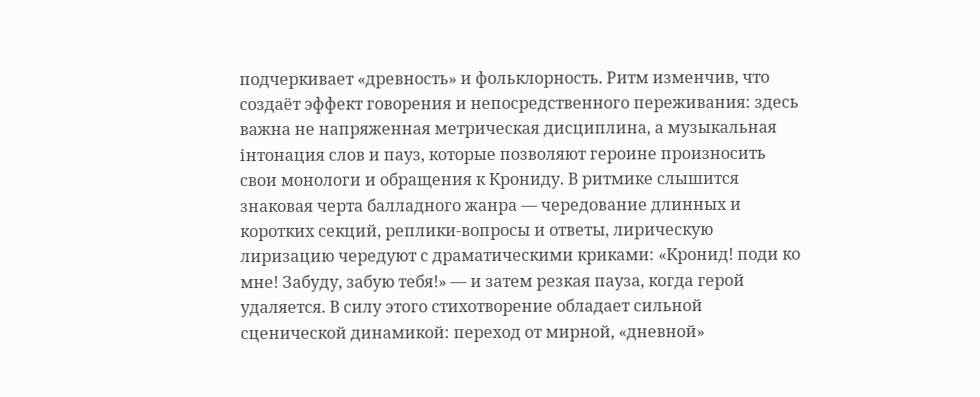подчеркивает «древность» и фольклорность. Ритм изменчив, что создаёт эффект говорения и непосредственного переживания: здесь важна не напряженная метрическая дисциплина, а музыкальная інтонация слов и пауз, которые позволяют героине произносить свои монологи и обращения к Крониду. В ритмике слышится знаковая черта балладного жанра — чередование длинных и коротких секций, реплики-вопросы и ответы, лирическую лиризацию чередуют с драматическими криками: «Кронид! поди ко мне! Забуду, забую тебя!» — и затем резкая пауза, когда герой удаляется. В силу этого стихотворение обладает сильной сценической динамикой: переход от мирной, «дневной»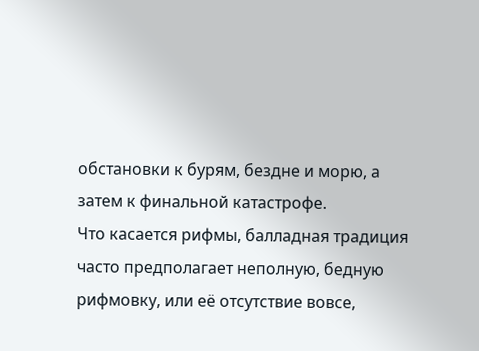обстановки к бурям, бездне и морю, а затем к финальной катастрофе.
Что касается рифмы, балладная традиция часто предполагает неполную, бедную рифмовку, или её отсутствие вовсе,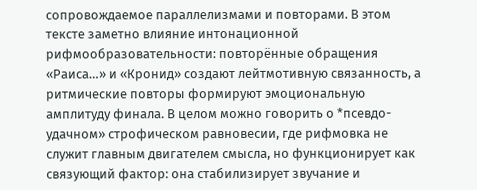сопровождаемое параллелизмами и повторами. В этом тексте заметно влияние интонационной рифмообразовательности: повторённые обращения «Раиса…» и «Кронид» создают лейтмотивную связанность, а ритмические повторы формируют эмоциональную амплитуду финала. В целом можно говорить о *псевдо-удачном» строфическом равновесии, где рифмовка не служит главным двигателем смысла, но функционирует как связующий фактор: она стабилизирует звучание и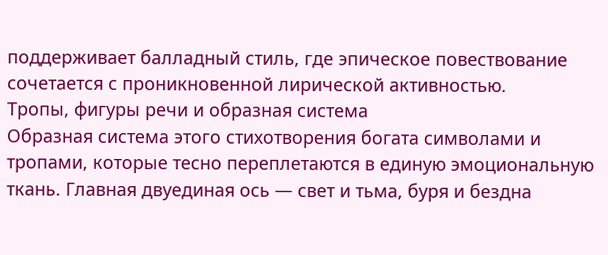поддерживает балладный стиль, где эпическое повествование сочетается с проникновенной лирической активностью.
Тропы, фигуры речи и образная система
Образная система этого стихотворения богата символами и тропами, которые тесно переплетаются в единую эмоциональную ткань. Главная двуединая ось — свет и тьма, буря и бездна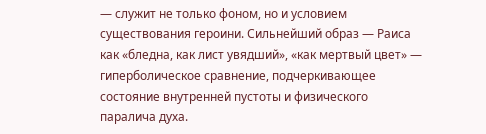— служит не только фоном, но и условием существования героини. Сильнейший образ — Раиса как «бледна, как лист увядший», «как мертвый цвет» — гиперболическое сравнение, подчеркивающее состояние внутренней пустоты и физического паралича духа.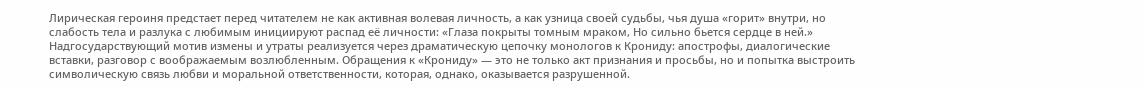Лирическая героиня предстает перед читателем не как активная волевая личность, а как узница своей судьбы, чья душа «горит» внутри, но слабость тела и разлука с любимым инициируют распад её личности: «Глаза покрыты томным мраком, Но сильно бьется сердце в ней.»
Надгосударствующий мотив измены и утраты реализуется через драматическую цепочку монологов к Крониду: апострофы, диалогические вставки, разговор с воображаемым возлюбленным. Обращения к «Крониду» — это не только акт признания и просьбы, но и попытка выстроить символическую связь любви и моральной ответственности, которая, однако, оказывается разрушенной.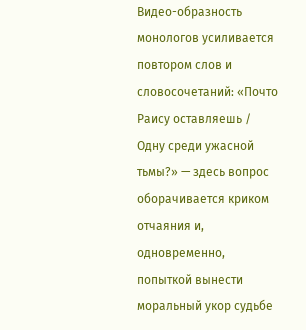Видео-образность монологов усиливается повтором слов и словосочетаний: «Почто Раису оставляешь / Одну среди ужасной тьмы?» — здесь вопрос оборачивается криком отчаяния и, одновременно, попыткой вынести моральный укор судьбе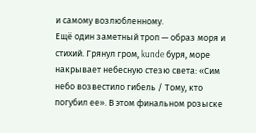и самому возлюбленному.
Ещё один заметный троп — образ моря и стихий. Грянул гром, kunde буря, море накрывает небесную стезю света: «Сим небо возвестило гибель / Тому, кто погубил ее». В этом финальном розыске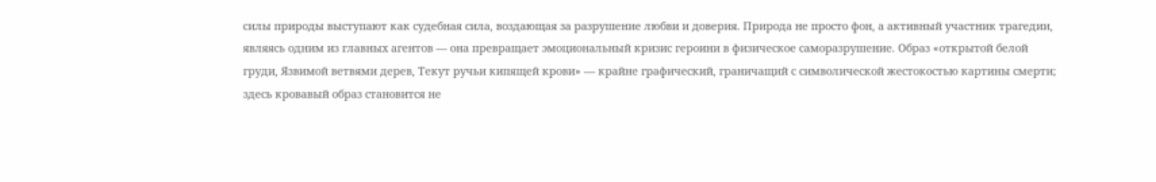силы природы выступают как судебная сила, воздающая за разрушение любви и доверия. Природа не просто фон, а активный участник трагедии, являясь одним из главных агентов — она превращает эмоциональный кризис героини в физическое саморазрушение. Образ «открытой белой груди, Язвимой ветвями дерев, Текут ручьи кипящей крови» — крайне графический, граничащий с символической жестокостью картины смерти; здесь кровавый образ становится не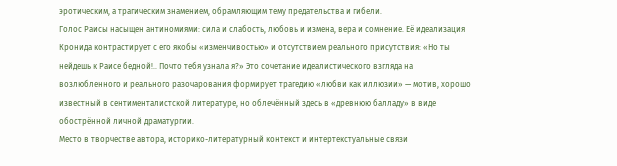эротическим, а трагическим знамением, обрамляющим тему предательства и гибели.
Голос Раисы насыщен антиномиями: сила и слабость, любовь и измена, вера и сомнение. Её идеализация Кронида контрастирует с его якобы «изменчивостью» и отсутствием реального присутствия: «Но ты нейдешь к Раисе бедной!.. Почто тебя узнала я?» Это сочетание идеалистического взгляда на возлюбленного и реального разочарования формирует трагедию «любви как иллюзии» — мотив, хорошо известный в сентименталистской литературе, но облечённый здесь в «древнюю балладу» в виде обострённой личной драматургии.
Место в творчестве автора, историко-литературный контекст и интертекстуальные связи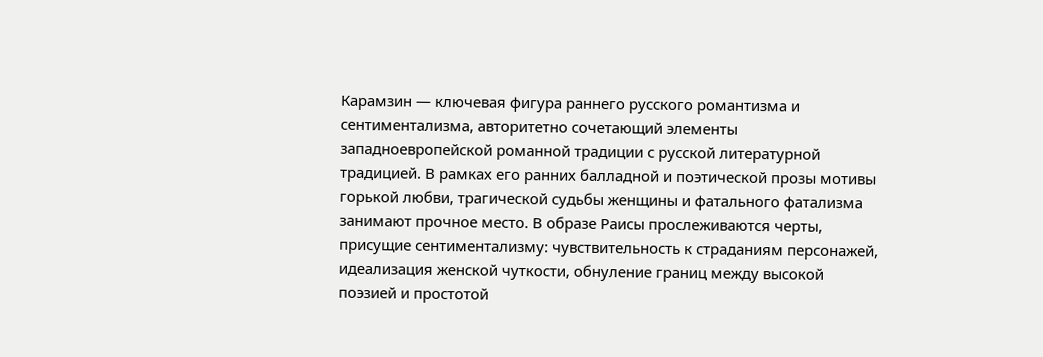Карамзин — ключевая фигура раннего русского романтизма и сентиментализма, авторитетно сочетающий элементы западноевропейской романной традиции с русской литературной традицией. В рамках его ранних балладной и поэтической прозы мотивы горькой любви, трагической судьбы женщины и фатального фатализма занимают прочное место. В образе Раисы прослеживаются черты, присущие сентиментализму: чувствительность к страданиям персонажей, идеализация женской чуткости, обнуление границ между высокой поэзией и простотой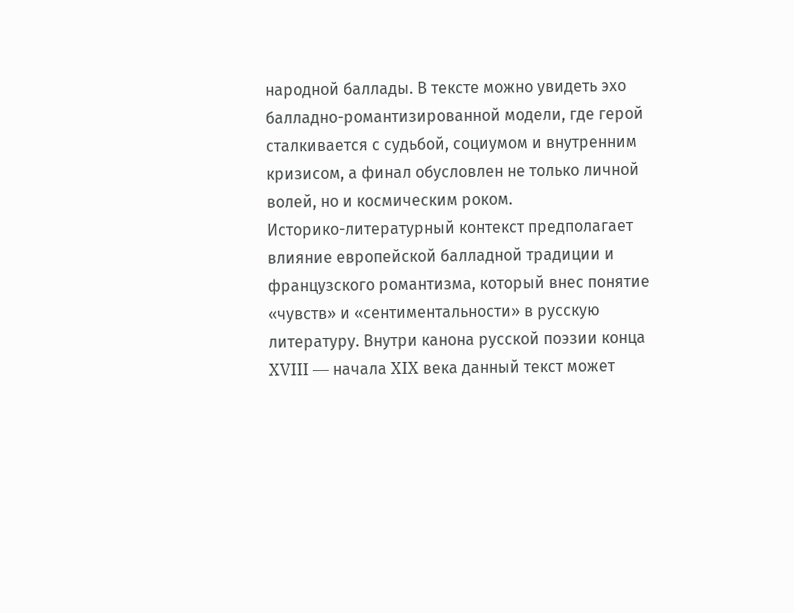народной баллады. В тексте можно увидеть эхо балладно-романтизированной модели, где герой сталкивается с судьбой, социумом и внутренним кризисом, а финал обусловлен не только личной волей, но и космическим роком.
Историко-литературный контекст предполагает влияние европейской балладной традиции и французского романтизма, который внес понятие «чувств» и «сентиментальности» в русскую литературу. Внутри канона русской поэзии конца XVIII — начала XIX века данный текст может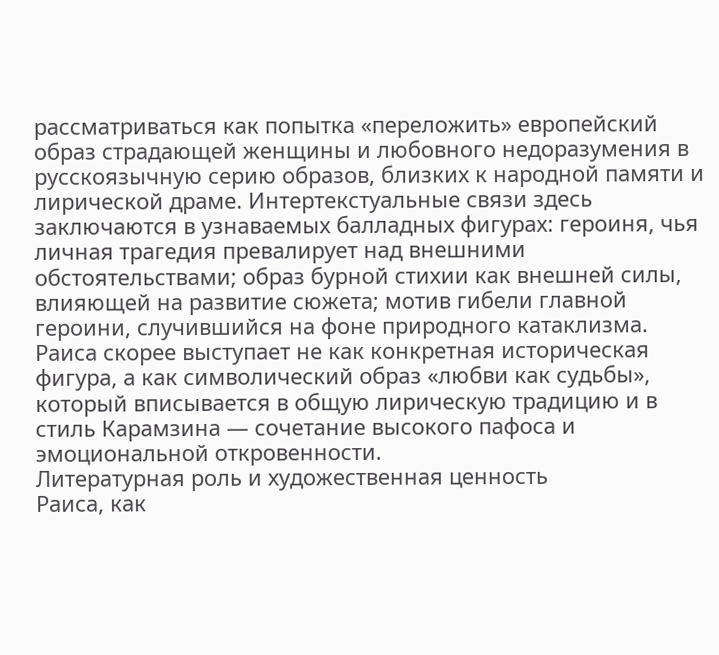рассматриваться как попытка «переложить» европейский образ страдающей женщины и любовного недоразумения в русскоязычную серию образов, близких к народной памяти и лирической драме. Интертекстуальные связи здесь заключаются в узнаваемых балладных фигурах: героиня, чья личная трагедия превалирует над внешними обстоятельствами; образ бурной стихии как внешней силы, влияющей на развитие сюжета; мотив гибели главной героини, случившийся на фоне природного катаклизма. Раиса скорее выступает не как конкретная историческая фигура, а как символический образ «любви как судьбы», который вписывается в общую лирическую традицию и в стиль Карамзина — сочетание высокого пафоса и эмоциональной откровенности.
Литературная роль и художественная ценность
Раиса, как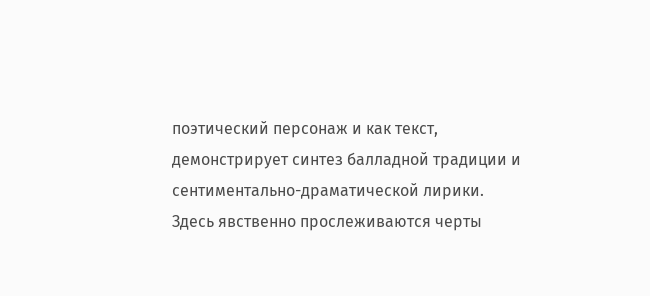поэтический персонаж и как текст, демонстрирует синтез балладной традиции и сентиментально-драматической лирики. Здесь явственно прослеживаются черты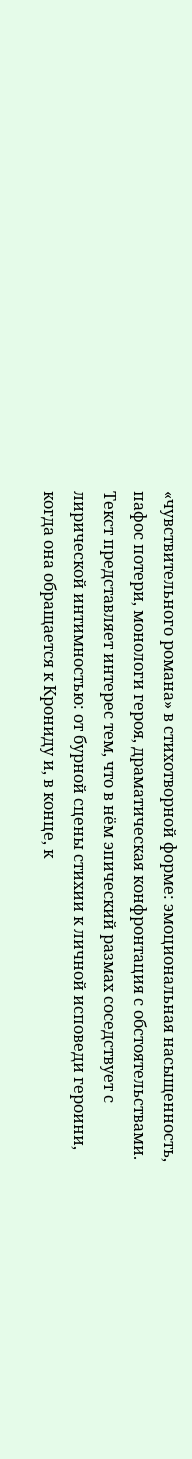«чувствительного романа» в стихотворной форме: эмоциональная насыщенность, пафос потери, монологи героя, драматическая конфронтация с обстоятельствами. Текст представляет интерес тем, что в нём эпический размах соседствует с лирической интимностью: от бурной сцены стихии к личной исповеди героини, когда она обращается к Крониду и, в конце, к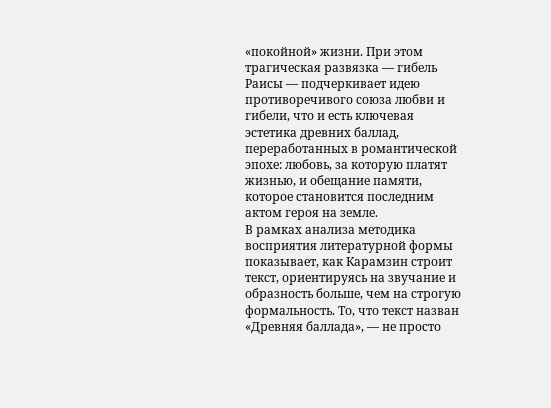«покойной» жизни. При этом трагическая развязка — гибель Раисы — подчеркивает идею противоречивого союза любви и гибели, что и есть ключевая эстетика древних баллад, переработанных в романтической эпохе: любовь, за которую платят жизнью, и обещание памяти, которое становится последним актом героя на земле.
В рамках анализа методика восприятия литературной формы показывает, как Карамзин строит текст, ориентируясь на звучание и образность больше, чем на строгую формальность. То, что текст назван «Древняя баллада», — не просто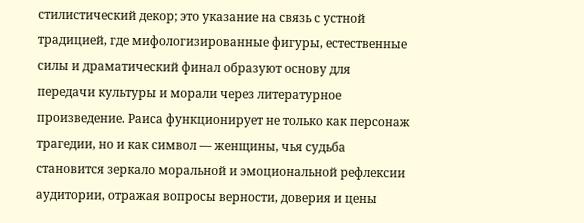стилистический декор; это указание на связь с устной традицией, где мифологизированные фигуры, естественные силы и драматический финал образуют основу для передачи культуры и морали через литературное произведение. Раиса функционирует не только как персонаж трагедии, но и как символ — женщины, чья судьба становится зеркало моральной и эмоциональной рефлексии аудитории, отражая вопросы верности, доверия и цены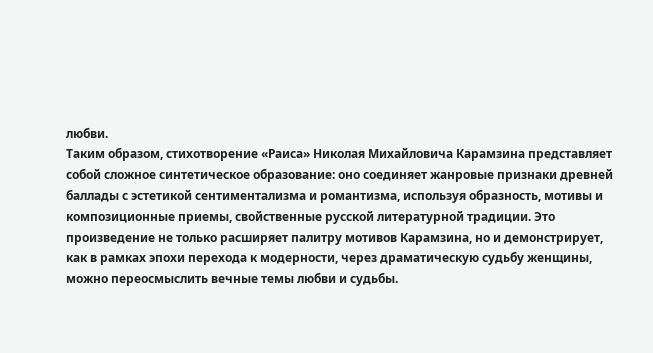любви.
Таким образом, стихотворение «Раиса» Николая Михайловича Карамзина представляет собой сложное синтетическое образование: оно соединяет жанровые признаки древней баллады с эстетикой сентиментализма и романтизма, используя образность, мотивы и композиционные приемы, свойственные русской литературной традиции. Это произведение не только расширяет палитру мотивов Карамзина, но и демонстрирует, как в рамках эпохи перехода к модерности, через драматическую судьбу женщины, можно переосмыслить вечные темы любви и судьбы.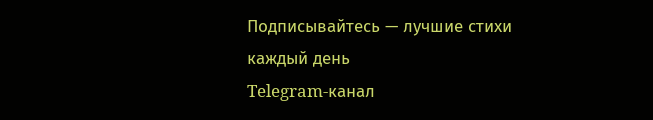Подписывайтесь — лучшие стихи каждый день
Telegram-канал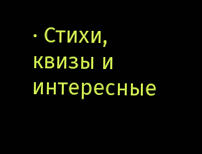· Стихи, квизы и интересные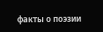факты о поэзии